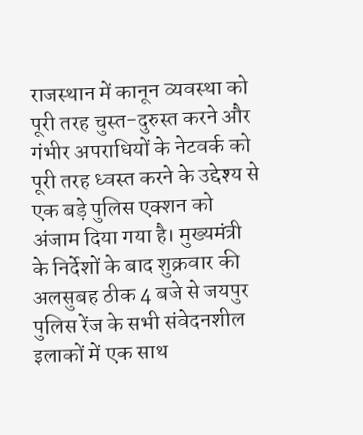राजस्थान में कानून व्यवस्था को पूरी तरह चुस्त-दुरुस्त करने और गंभीर अपराधियों के नेटवर्क को पूरी तरह ध्वस्त करने के उद्देश्य से एक बड़े पुलिस एक्शन को अंजाम दिया गया है। मुख्यमंत्री के निर्देशों के बाद शुक्रवार की अलसुबह ठीक 4 बजे से जयपुर पुलिस रेंज के सभी संवेदनशील इलाकों में एक साथ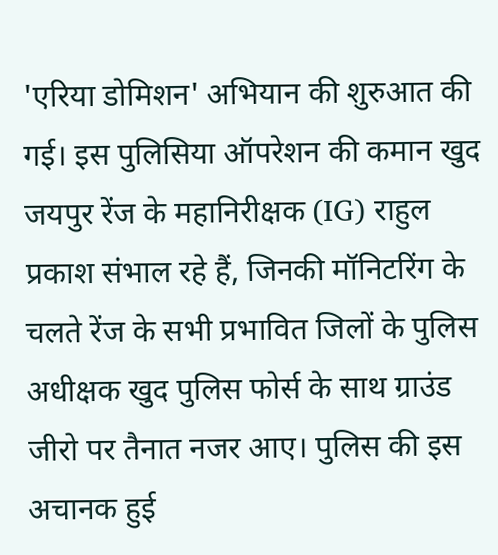'एरिया डोमिशन' अभियान की शुरुआत की गई। इस पुलिसिया ऑपरेशन की कमान खुद जयपुर रेंज के महानिरीक्षक (IG) राहुल प्रकाश संभाल रहे हैं, जिनकी मॉनिटरिंग के चलते रेंज के सभी प्रभावित जिलों के पुलिस अधीक्षक खुद पुलिस फोर्स के साथ ग्राउंड जीरो पर तैनात नजर आए। पुलिस की इस अचानक हुई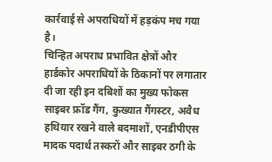कार्रवाई से अपराधियों में हड़कंप मच गया है।
चिन्हित अपराध प्रभावित क्षेत्रों और हार्डकोर अपराधियों के ठिकानों पर लगातार दी जा रही इन दबिशों का मुख्य फोकस साइबर फ्रॉड गैंग, कुख्यात गैंगस्टर, अवैध हथियार रखने वाले बदमाशों, एनडीपीएस मादक पदार्थ तस्करों और साइबर ठगी के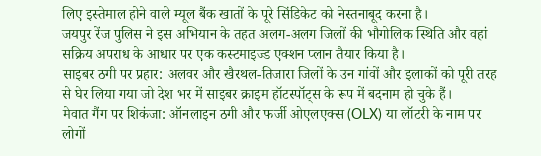लिए इस्तेमाल होने वाले म्यूल बैंक खातों के पूरे सिंडिकेट को नेस्तनाबूद करना है।
जयपुर रेंज पुलिस ने इस अभियान के तहत अलग-अलग जिलों की भौगोलिक स्थिति और वहां सक्रिय अपराध के आधार पर एक कस्टमाइज्ड एक्शन प्लान तैयार किया है।
साइबर ठगी पर प्रहार: अलवर और खैरथल-तिजारा जिलों के उन गांवों और इलाकों को पूरी तरह से घेर लिया गया जो देश भर में साइबर क्राइम हॉटस्पॉट्स के रूप में बदनाम हो चुके हैं।
मेवात गैंग पर शिकंजा: ऑनलाइन ठगी और फर्जी ओएलएक्स (OLX) या लॉटरी के नाम पर लोगों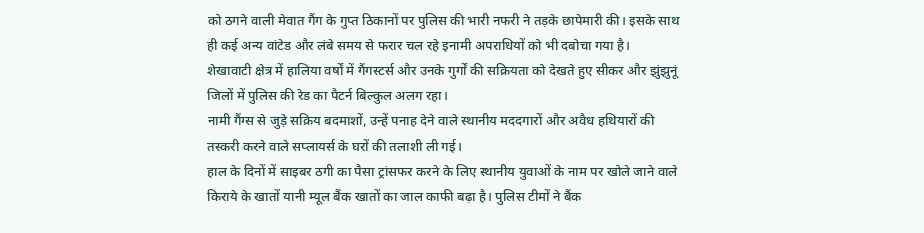को ठगने वाली मेवात गैंग के गुप्त ठिकानों पर पुलिस की भारी नफरी ने तड़के छापेमारी की। इसके साथ ही कई अन्य वांटेड और लंबे समय से फरार चल रहे इनामी अपराधियों को भी दबोचा गया है।
शेखावाटी क्षेत्र में हालिया वर्षों में गैंगस्टर्स और उनके गुर्गों की सक्रियता को देखते हुए सीकर और झुंझुनूं जिलों में पुलिस की रेड का पैटर्न बिल्कुल अलग रहा।
नामी गैंग्स से जुड़े सक्रिय बदमाशों, उन्हें पनाह देने वाले स्थानीय मददगारों और अवैध हथियारों की तस्करी करने वाले सप्लायर्स के घरों की तलाशी ली गई।
हाल के दिनों में साइबर ठगी का पैसा ट्रांसफर करने के लिए स्थानीय युवाओं के नाम पर खोले जाने वाले किराये के खातों यानी म्यूल बैंक खातों का जाल काफी बढ़ा है। पुलिस टीमों ने बैंक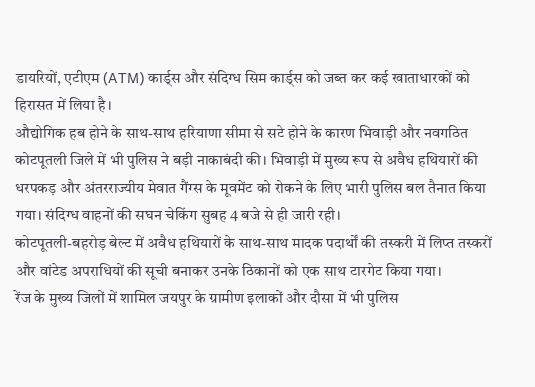डायरियों, एटीएम (ATM) कार्ड्स और संदिग्ध सिम कार्ड्स को जब्त कर कई खाताधारकों को हिरासत में लिया है।
औद्योगिक हब होने के साथ-साथ हरियाणा सीमा से सटे होने के कारण भिवाड़ी और नवगठित कोटपूतली जिले में भी पुलिस ने बड़ी नाकाबंदी की। भिवाड़ी में मुख्य रूप से अवैध हथियारों की धरपकड़ और अंतरराज्यीय मेवात गैंग्स के मूवमेंट को रोकने के लिए भारी पुलिस बल तैनात किया गया। संदिग्ध वाहनों की सघन चेकिंग सुबह 4 बजे से ही जारी रही।
कोटपूतली-बहरोड़ बेल्ट में अवैध हथियारों के साथ-साथ मादक पदार्थों की तस्करी में लिप्त तस्करों और वांटेड अपराधियों की सूची बनाकर उनके ठिकानों को एक साथ टारगेट किया गया।
रेंज के मुख्य जिलों में शामिल जयपुर के ग्रामीण इलाकों और दौसा में भी पुलिस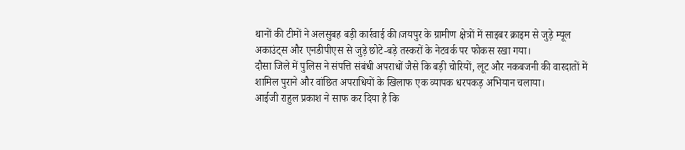थानों की टीमों ने अलसुबह बड़ी कार्रवाई की।जयपुर के ग्रामीण क्षेत्रों में साइबर क्राइम से जुड़े म्यूल अकाउंट्स और एनडीपीएस से जुड़े छोटे-बड़े तस्करों के नेटवर्क पर फोकस रखा गया।
दौसा जिले में पुलिस ने संपत्ति संबंधी अपराधों जैसे कि बड़ी चोरियों, लूट और नकबजनी की वारदातों में शामिल पुराने और वांछित अपराधियों के खिलाफ एक व्यापक धरपकड़ अभियान चलाया।
आईजी राहुल प्रकाश ने साफ कर दिया है कि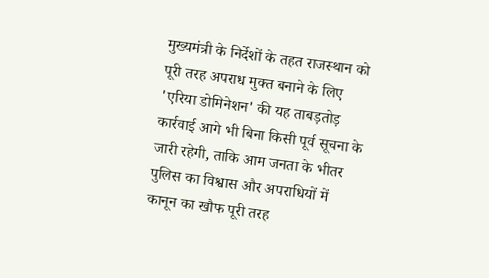मुख्यमंत्री के निर्देशों के तहत राजस्थान को पूरी तरह अपराध मुक्त बनाने के लिए 'एरिया डोमिनेशन' की यह ताबड़तोड़ कार्रवाई आगे भी बिना किसी पूर्व सूचना के जारी रहेगी, ताकि आम जनता के भीतर पुलिस का विश्वास और अपराधियों में कानून का खौफ पूरी तरह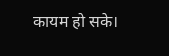कायम हो सके।